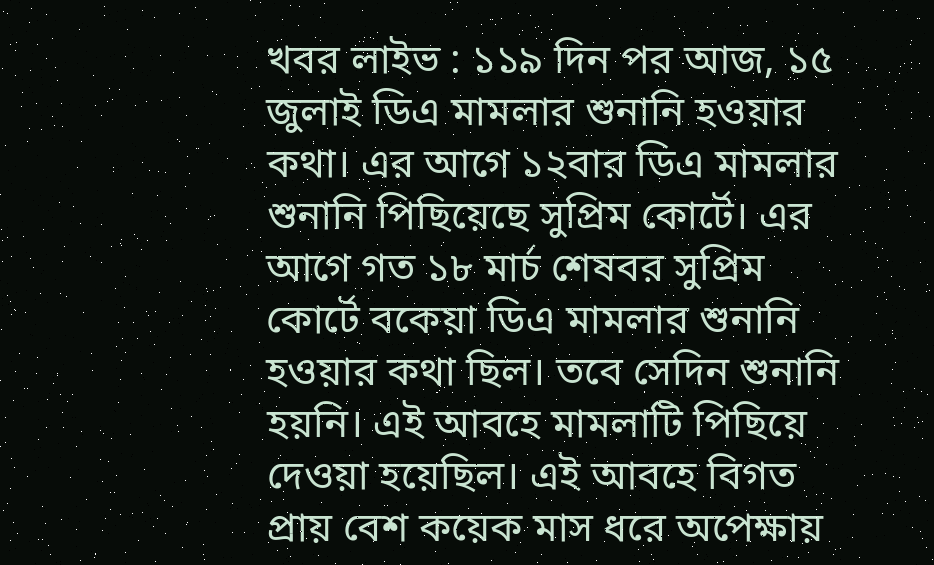খবর লাইভ : ১১৯ দিন পর আজ, ১৫ জুলাই ডিএ মামলার শুনানি হওয়ার কথা। এর আগে ১২বার ডিএ মামলার শুনানি পিছিয়েছে সুপ্রিম কোর্টে। এর আগে গত ১৮ মার্চ শেষবর সুপ্রিম কোর্টে বকেয়া ডিএ মামলার শুনানি হওয়ার কথা ছিল। তবে সেদিন শুনানি হয়নি। এই আবহে মামলাটি পিছিয়ে দেওয়া হয়েছিল। এই আবহে বিগত প্রায় বেশ কয়েক মাস ধরে অপেক্ষায়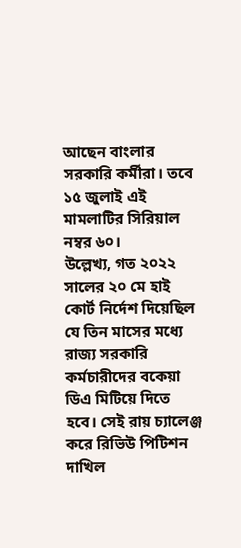আছেন বাংলার সরকারি কর্মীরা। তবে ১৫ জুলাই এই মামলাটির সিরিয়াল নম্বর ৬০।
উল্লেখ্য, গত ২০২২ সালের ২০ মে হাই কোর্ট নির্দেশ দিয়েছিল যে তিন মাসের মধ্যে রাজ্য সরকারি কর্মচারীদের বকেয়া ডিএ মিটিয়ে দিতে হবে। সেই রায় চ্যালেঞ্জ করে রিভিউ পিটিশন দাখিল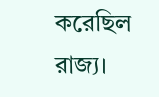করেছিল রাজ্য।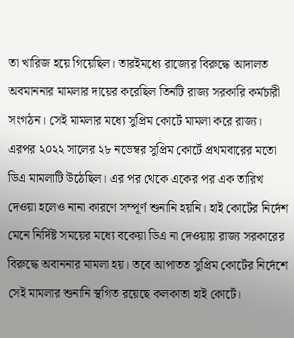তা খারিজ হয়ে গিয়েছিল। তারইমধ্যে রাজ্যের বিরুদ্ধে আদালত অবমাননার মামলার দায়ের করেছিল তিনটি রাজ্য সরকারি কর্মচারী সংগঠন। সেই মামলার মধ্যে সুপ্রিম কোর্টে মামলা করে রাজ্য।
এরপর ২০২২ সালের ২৮ নভেম্বর সুপ্রিম কোর্টে প্রথমবারের মতো ডিএ মামলাটি উঠেছিল। এর পর থেকে একের পর এক তারিখ দেওয়া হলেও নানা কারণে সম্পূর্ণ শুনানি হয়নি। হাই কোর্টের নির্দেশ মেনে নির্দিষ্ট সময়ের মধ্যে বকেয়া ডিএ না দেওয়ায় রাজ্য সরকারের বিরুদ্ধে অবাননার মামলা হয়। তবে আপাতত সুপ্রিম কোর্টের নির্দেশে সেই মামলার শুনানি স্থগিত রয়েছে কলকাতা হাই কোর্টে।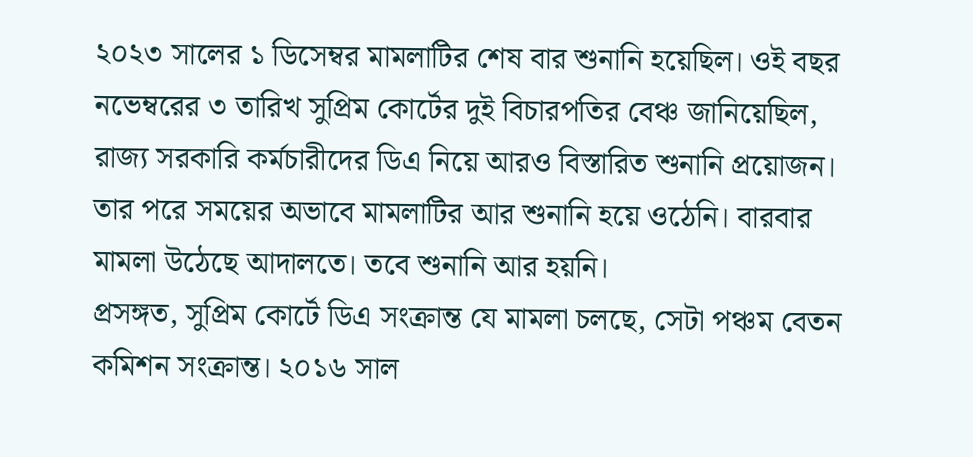২০২৩ সালের ১ ডিসেম্বর মামলাটির শেষ বার শুনানি হয়েছিল। ওই বছর নভেম্বরের ৩ তারিখ সুপ্রিম কোর্টের দুই বিচারপতির বেঞ্চ জানিয়েছিল, রাজ্য সরকারি কর্মচারীদের ডিএ নিয়ে আরও বিস্তারিত শুনানি প্রয়োজন। তার পরে সময়ের অভাবে মামলাটির আর শুনানি হয়ে ওঠেনি। বারবার মামলা উঠেছে আদালতে। তবে শুনানি আর হয়নি।
প্রসঙ্গত, সুপ্রিম কোর্টে ডিএ সংক্রান্ত যে মামলা চলছে, সেটা পঞ্চম বেতন কমিশন সংক্রান্ত। ২০১৬ সাল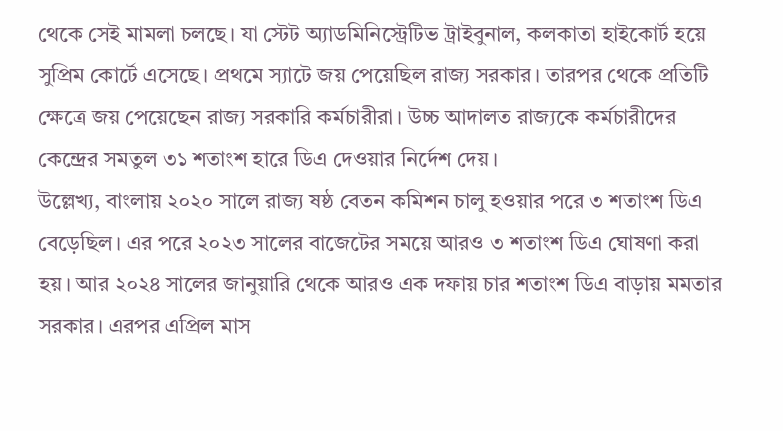থেকে সেই মামলা চলছে। যা স্টেট অ্যাডমিনিস্ট্রেটিভ ট্রাইবুনাল, কলকাতা হাইকোর্ট হয়ে সুপ্রিম কোর্টে এসেছে। প্রথমে স্যাটে জয় পেয়েছিল রাজ্য সরকার। তারপর থেকে প্রতিটি ক্ষেত্রে জয় পেয়েছেন রাজ্য সরকারি কর্মচারীরা। উচ্চ আদালত রাজ্যকে কর্মচারীদের কেন্দ্রের সমতুল ৩১ শতাংশ হারে ডিএ দেওয়ার নির্দেশ দেয়।
উল্লেখ্য, বাংলায় ২০২০ সালে রাজ্য ষষ্ঠ বেতন কমিশন চালু হওয়ার পরে ৩ শতাংশ ডিএ বেড়েছিল। এর পরে ২০২৩ সালের বাজেটের সময়ে আরও ৩ শতাংশ ডিএ ঘোষণা করা হয়। আর ২০২৪ সালের জানুয়ারি থেকে আরও এক দফায় চার শতাংশ ডিএ বাড়ায় মমতার সরকার। এরপর এপ্রিল মাস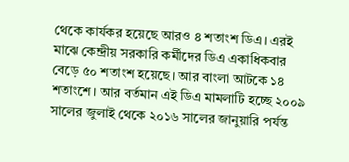থেকে কার্যকর হয়েছে আরও ৪ শতাংশ ডিএ। এরই মাঝে কেন্দ্রীয় সরকারি কর্মীদের ডিএ একাধিকবার বেড়ে ৫০ শতাংশ হয়েছে। আর বাংলা আটকে ১৪ শতাংশে। আর বর্তমান এই ডিএ মামলাটি হচ্ছে ২০০৯ সালের জুলাই থেকে ২০১৬ সালের জানুয়ারি পর্যন্ত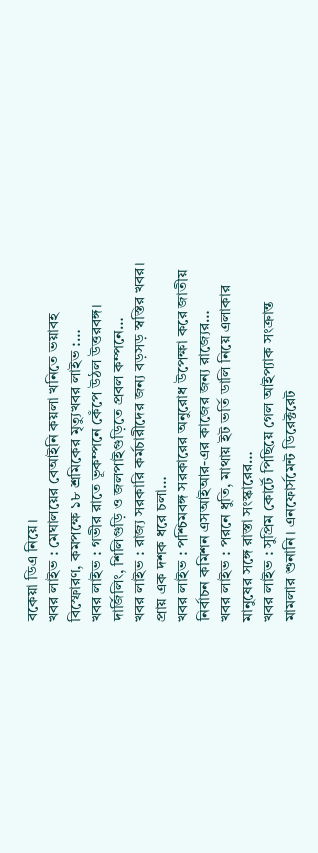বকেয়া ডিএ নিয়ে।
খবর লাইভ : মেঘালয়ের বেআইনি কয়লা খনিতে ভয়াবহ বিস্ফোরণ, কমপক্ষে ১৮ শ্রমিকের মৃত্যুখবর লাইভ :…
খবর লাইভ : গভীর রাতে ভূকম্পনে কেঁপে উঠল উত্তরবঙ্গ। দার্জিলিং, শিলিগুড়ি ও জলপাইগুড়িতে প্রবল কম্পনে…
খবর লাইভ : রাজ্য সরকারি কর্মচারীদের জন্য বড়সড় স্বস্তির খবর। প্রায় এক দশক ধরে চলা…
খবর লাইভ : পশ্চিমবঙ্গ সরকারের অনুরোধ উপেক্ষা করে জাতীয় নির্বাচন কমিশন এসআইআর-এর কাজের জন্য রাজ্যের…
খবর লাইভ : পরনে ধুতি, মাথায় ইট ভর্তি ডালি নিয়ে এলাকার মানুষের সঙ্গে রাস্তা সংস্কারের…
খবর লাইভ : সুপ্রিম কোর্টে পিছিয়ে গেল আইপ্যাক সংক্রান্ত মামলার শুনানি। এনফোর্সমেন্ট ডিরেক্টরেট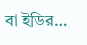বা ইডির…